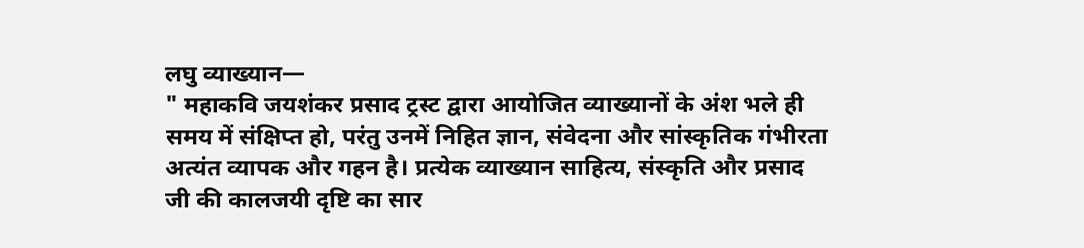लघु व्याख्यान—
" महाकवि जयशंकर प्रसाद ट्रस्ट द्वारा आयोजित व्याख्यानों के अंश भले ही समय में संक्षिप्त हो, परंतु उनमें निहित ज्ञान, संवेदना और सांस्कृतिक गंभीरता अत्यंत व्यापक और गहन है। प्रत्येक व्याख्यान साहित्य, संस्कृति और प्रसाद जी की कालजयी दृष्टि का सार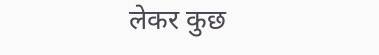लेकर कुछ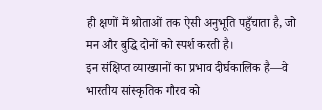ही क्षणों में श्रोताओं तक ऐसी अनुभूति पहुँचाता है, जो मन और बुद्धि दोनों को स्पर्श करती है।
इन संक्षिप्त व्याख्यानों का प्रभाव दीर्घकालिक है—वे भारतीय सांस्कृतिक गौरव को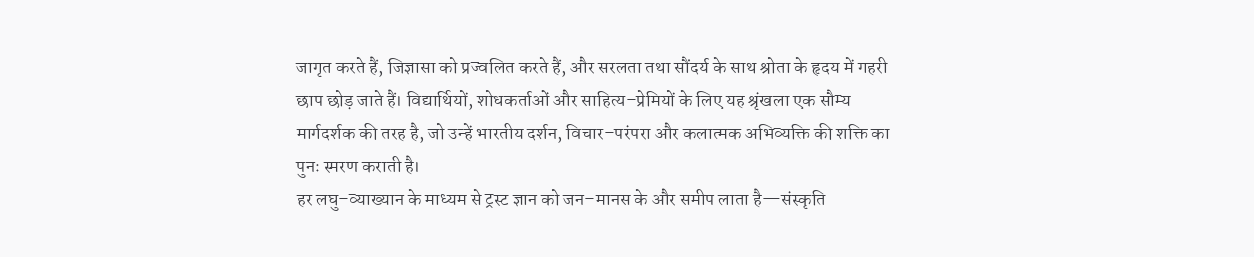जागृत करते हैं, जिज्ञासा को प्रज्वलित करते हैं, और सरलता तथा सौंदर्य के साथ श्रोता के हृदय में गहरी छाप छोड़ जाते हैं। विद्यार्थियों, शोधकर्ताओं और साहित्य–प्रेमियों के लिए यह श्रृंखला एक सौम्य मार्गदर्शक की तरह है, जो उन्हें भारतीय दर्शन, विचार–परंपरा और कलात्मक अभिव्यक्ति की शक्ति का पुनः स्मरण कराती है।
हर लघु–व्याख्यान के माध्यम से ट्रस्ट ज्ञान को जन–मानस के और समीप लाता है—संस्कृति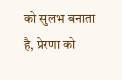को सुलभ बनाता है, प्रेरणा को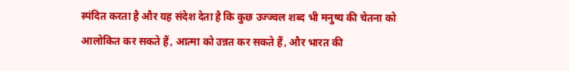स्पंदित करता है और यह संदेश देता है कि कुछ उज्ज्वल शब्द भी मनुष्य की चेतना को आलोकित कर सकते हैं, आत्मा को उन्नत कर सकते हैं, और भारत की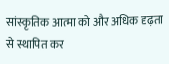सांस्कृतिक आत्मा को और अधिक दृढ़ता से स्थापित कर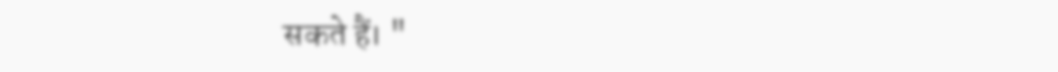सकते हैं। "